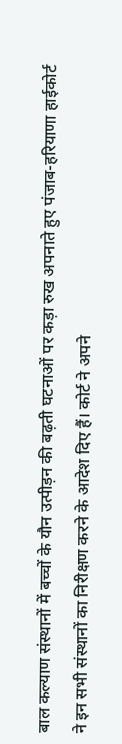बाल कल्याण संस्थानों में बच्चों के यौन उत्पीड़न की बढ़ती घटनाओं पर कड़ा रुख अपनाते हुए पंजाब-हरियाणा हाईकोर्ट ने इन सभी संस्थानों का निरीक्षण करने के आदेश दिए हैं। कोर्ट ने अपने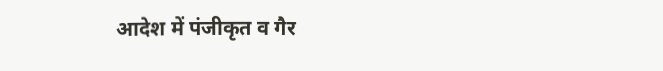आदेश में पंजीकृत व गैर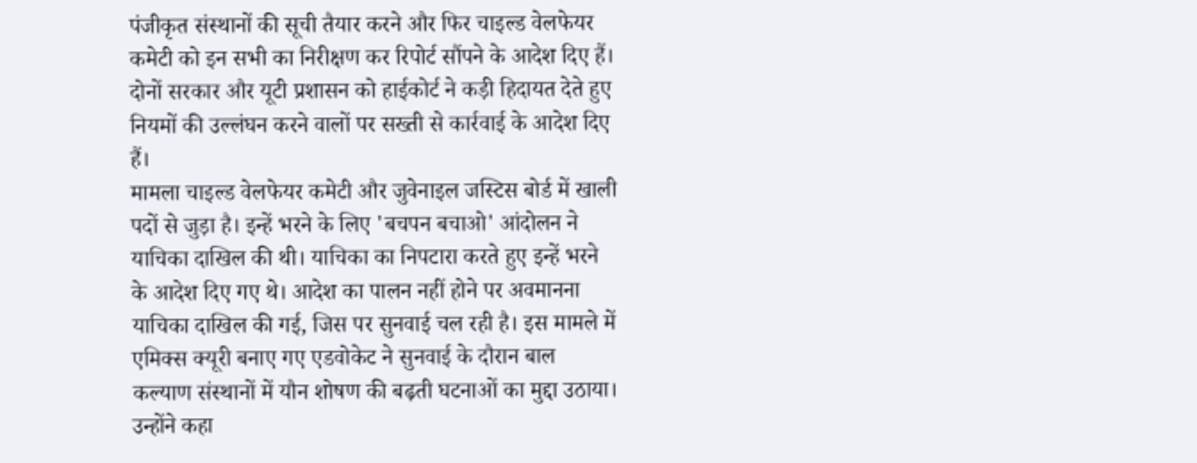पंजीकृत संस्थानों की सूची तैयार करने और फिर चाइल्ड वेलफेयर कमेटी को इन सभी का निरीक्षण कर रिपोर्ट सौंपने के आदेश दिए हैं। दोनों सरकार और यूटी प्रशासन को हाईकोर्ट ने कड़ी हिदायत देते हुए नियमों की उल्लंघन करने वालों पर सख्ती से कार्रवाई के आदेश दिए हैं।
मामला चाइल्ड वेलफेयर कमेटी और जुवेनाइल जस्टिस बोर्ड में खाली पदों से जुड़ा है। इन्हें भरने के लिए 'बचपन बचाओ' आंदोलन ने याचिका दाखिल की थी। याचिका का निपटारा करते हुए इन्हें भरने के आदेश दिए गए थे। आदेश का पालन नहीं होने पर अवमानना याचिका दाखिल की गई, जिस पर सुनवाई चल रही है। इस मामले में एमिक्स क्यूरी बनाए गए एडवोकेट ने सुनवाई के दौरान बाल कल्याण संस्थानों में यौन शोषण की बढ़ती घटनाओं का मुद्दा उठाया। उन्होंने कहा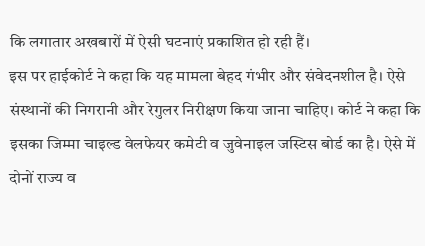कि लगातार अखबारों में ऐसी घटनाएं प्रकाशित हो रही हैं।
इस पर हाईकोर्ट ने कहा कि यह मामला बेहद गंभीर और संवेदनशील है। ऐसे संस्थानों की निगरानी और रेगुलर निरीक्षण किया जाना चाहिए। कोर्ट ने कहा कि इसका जिम्मा चाइल्ड वेलफेयर कमेटी व जुवेनाइल जस्टिस बोर्ड का है। ऐसे में दोनों राज्य व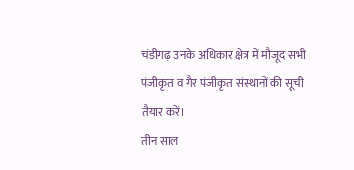चंडीगढ़ उनके अधिकार क्षेत्र में मौजूद सभी पंजीकृत व गैर पंजीकृत संस्थानों की सूची तैयार करें।
तीन साल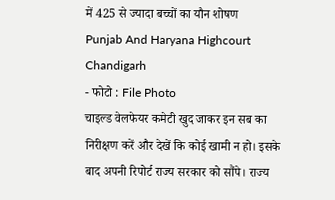में 425 से ज्यादा बच्चों का यौन शोषण
Punjab And Haryana Highcourt Chandigarh
- फोटो : File Photo
चाइल्ड वेलफेयर कमेटी खुद जाकर इन सब का निरीक्षण करें और देखें कि कोई खामी न हो। इसके बाद अपनी रिपोर्ट राज्य सरकार को सौंपे। राज्य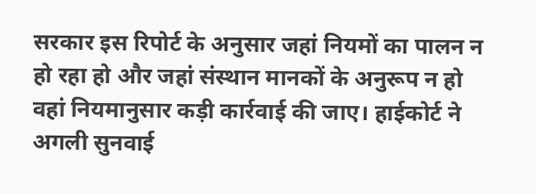सरकार इस रिपोर्ट के अनुसार जहां नियमों का पालन न हो रहा हो और जहां संस्थान मानकों के अनुरूप न हो वहां नियमानुसार कड़ी कार्रवाई की जाए। हाईकोर्ट ने अगली सुनवाई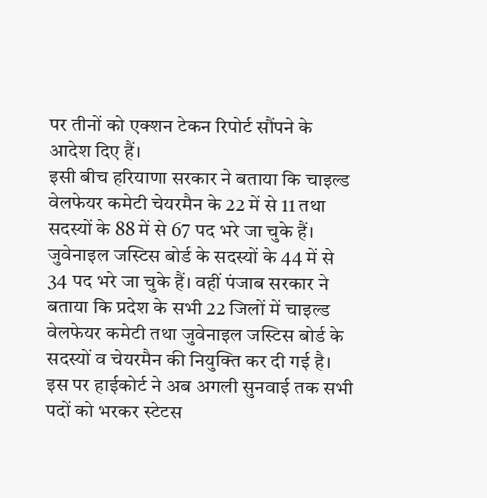पर तीनों को एक्शन टेकन रिपोर्ट सौंपने के आदेश दिए हैं।
इसी बीच हरियाणा सरकार ने बताया कि चाइल्ड वेलफेयर कमेटी चेयरमैन के 22 में से 11 तथा सदस्यों के 88 में से 67 पद भरे जा चुके हैं। जुवेनाइल जस्टिस बोर्ड के सदस्यों के 44 में से 34 पद भरे जा चुके हैं। वहीं पंजाब सरकार ने बताया कि प्रदेश के सभी 22 जिलों में चाइल्ड वेलफेयर कमेटी तथा जुवेनाइल जस्टिस बोर्ड के सदस्यों व चेयरमैन की नियुक्ति कर दी गई है। इस पर हाईकोर्ट ने अब अगली सुनवाई तक सभी पदों को भरकर स्टेटस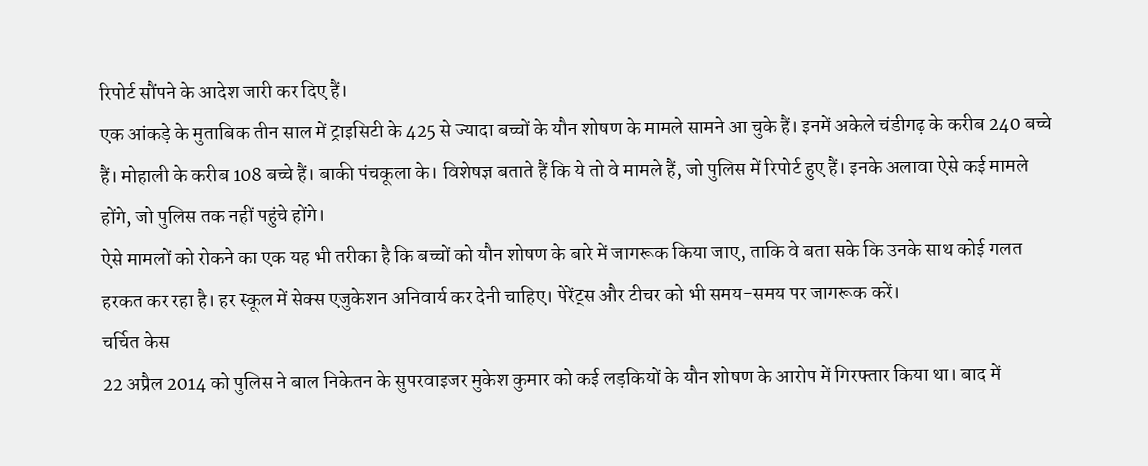रिपोर्ट सौंपने के आदेश जारी कर दिए हैं।
एक आंकड़े के मुताबिक तीन साल में ट्राइसिटी के 425 से ज्यादा बच्चों के यौन शोषण के मामले सामने आ चुके हैं। इनमें अकेले चंडीगढ़ के करीब 240 बच्चे हैं। मोहाली के करीब 108 बच्चे हैं। बाकी पंचकूला के। विशेषज्ञ बताते हैं कि ये तो वे मामले हैं, जो पुलिस में रिपोर्ट हुए हैं। इनके अलावा ऐसे कई मामले होंगे, जो पुलिस तक नहीं पहुंचे होंगे।
ऐसे मामलों को रोकने का एक यह भी तरीका है कि बच्चों को यौन शोषण के बारे में जागरूक किया जाए, ताकि वे बता सके कि उनके साथ कोई गलत हरकत कर रहा है। हर स्कूल में सेक्स एजुकेशन अनिवार्य कर देनी चाहिए। पेरेंट्स और टीचर को भी समय-समय पर जागरूक करें।
चर्चित केस
22 अप्रैल 2014 को पुलिस ने बाल निकेतन के सुपरवाइजर मुकेश कुमार को कई लड़कियों के यौन शोषण के आरोप में गिरफ्तार किया था। बाद में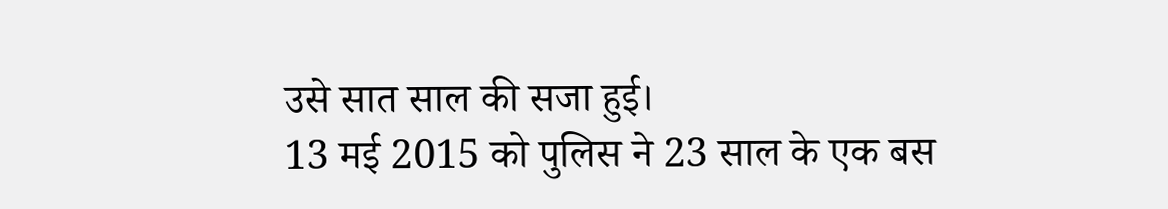उसे सात साल की सजा हुई।
13 मई 2015 को पुलिस ने 23 साल के एक बस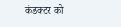कंडक्टर को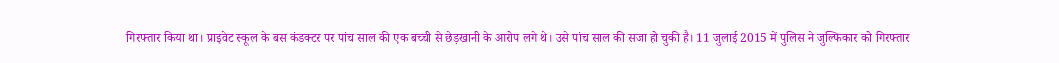गिरफ्तार किया था। प्राइवेट स्कूल के बस कंडक्टर पर पांच साल की एक बच्ची से छेड़खानी के आरोप लगे थे। उसे पांच साल की सजा हो चुकी है। 11 जुलाई 2015 में पुलिस ने जुल्फिकार को गिरफ्तार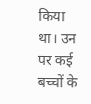किया था। उन पर कई बच्चों के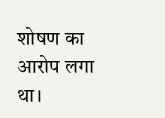शोषण का आरोप लगा था।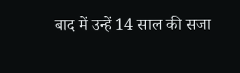बाद में उन्हें 14 साल की सजा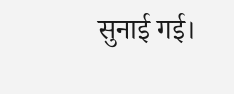सुनाई गई।